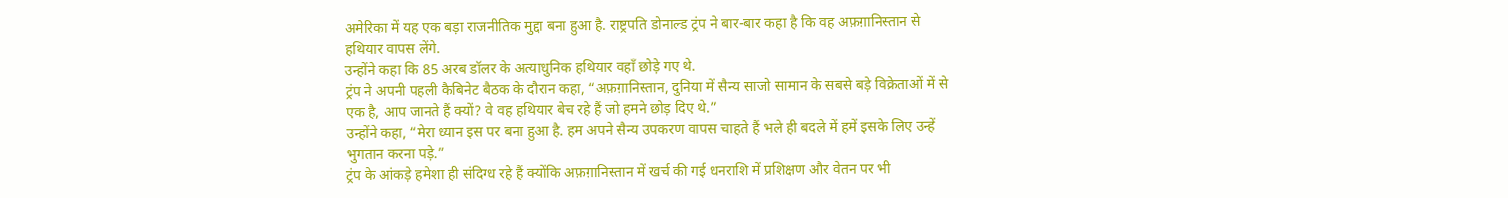अमेरिका में यह एक बड़ा राजनीतिक मुद्दा बना हुआ है. राष्ट्रपति डोनाल्ड ट्रंप ने बार-बार कहा है कि वह अफ़ग़ानिस्तान से हथियार वापस लेंगे.
उन्होंने कहा कि 85 अरब डॉलर के अत्याधुनिक हथियार वहाँ छोड़े गए थे.
ट्रंप ने अपनी पहली कैबिनेट बैठक के दौरान कहा, “अफ़ग़ानिस्तान, दुनिया में सैन्य साजो सामान के सबसे बड़े विक्रेताओं में से एक है, आप जानते हैं क्यों? वे वह हथियार बेच रहे हैं जो हमने छोड़ दिए थे.”
उन्होंने कहा, “मेरा ध्यान इस पर बना हुआ है. हम अपने सैन्य उपकरण वापस चाहते हैं भले ही बदले में हमें इसके लिए उन्हें भुगतान करना पड़े.”
ट्रंप के आंकड़े हमेशा ही संदिग्ध रहे हैं क्योंकि अफ़ग़ानिस्तान में खर्च की गई धनराशि में प्रशिक्षण और वेतन पर भी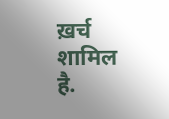ख़र्च शामिल है.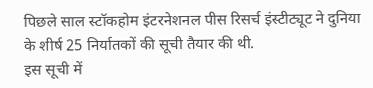पिछले साल स्टॉकहोम इंटरनेशनल पीस रिसर्च इंस्टीट्यूट ने दुनिया के शीर्ष 25 निर्यातकों की सूची तैयार की थी.
इस सूची में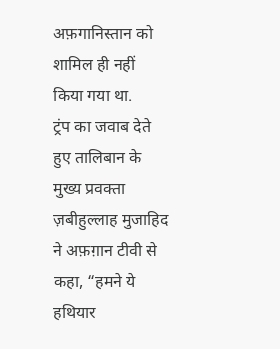अफ़गानिस्तान को शामिल ही नहीं किया गया था.
ट्रंप का जवाब देते हुए तालिबान के मुख्य प्रवक्ता ज़बीहुल्लाह मुजाहिद ने अफ़ग़ान टीवी से कहा, “हमने ये हथियार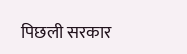पिछली सरकार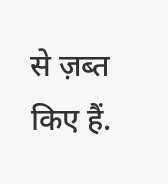से ज़ब्त किए हैं.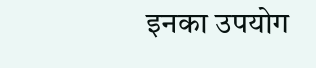इनका उपयोग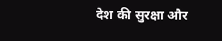देश की सुरक्षा और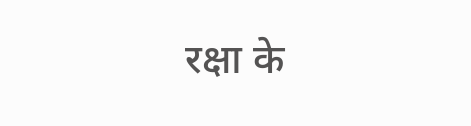रक्षा के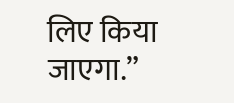लिए किया जाएगा.”